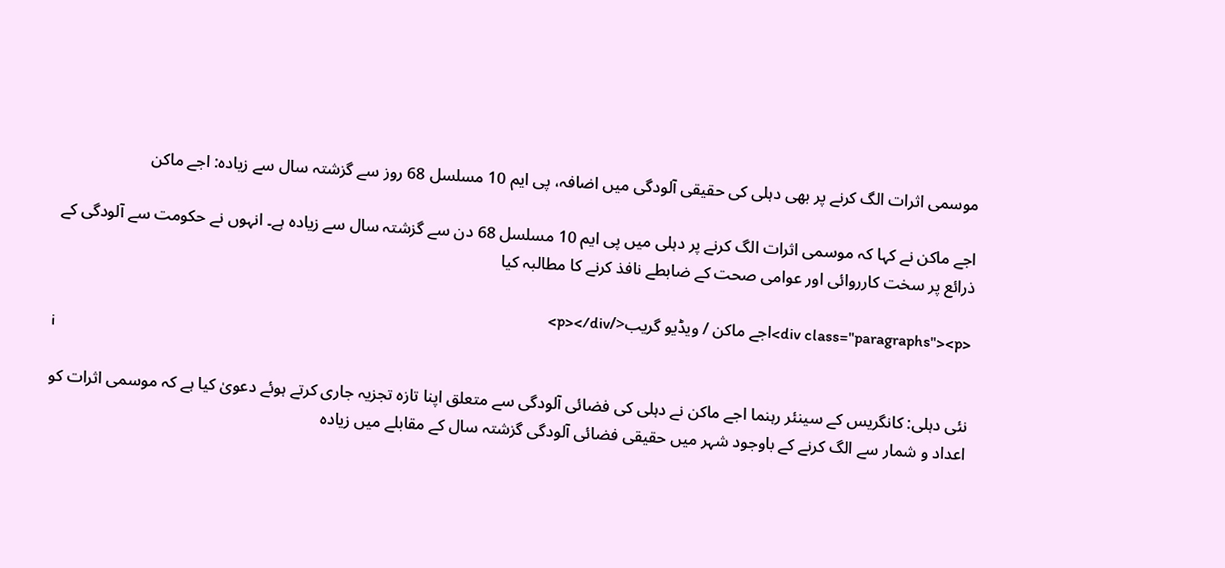موسمی اثرات الگ کرنے پر بھی دہلی کی حقیقی آلودگی میں اضافہ، پی ایم 10 مسلسل 68 روز سے گزشتہ سال سے زیادہ: اجے ماکن

اجے ماکن نے کہا کہ موسمی اثرات الگ کرنے پر دہلی میں پی ایم 10 مسلسل 68 دن سے گزشتہ سال سے زیادہ ہے۔ انہوں نے حکومت سے آلودگی کے ذرائع پر سخت کارروائی اور عوامی صحت کے ضابطے نافذ کرنے کا مطالبہ کیا

<div class="paragraphs"><p>اجے ماکن / ویڈیو گریب</p></div>
i

نئی دہلی: کانگریس کے سینئر رہنما اجے ماکن نے دہلی کی فضائی آلودگی سے متعلق اپنا تازہ تجزیہ جاری کرتے ہوئے دعویٰ کیا ہے کہ موسمی اثرات کو اعداد و شمار سے الگ کرنے کے باوجود شہر میں حقیقی فضائی آلودگی گزشتہ سال کے مقابلے میں زیادہ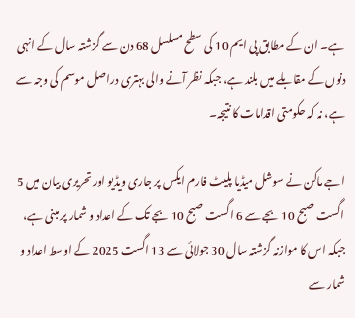ہے۔ ان کے مطابق پی ایم 10 کی سطح مسلسل 68 دن سے گزشتہ سال کے انہی دنوں کے مقابلے میں بلند ہے، جبکہ نظر آنے والی بہتری دراصل موسم کی وجہ سے ہے، نہ کہ حکومتی اقدامات کا نتیجہ۔

اجے ماکن نے سوشل میڈیا پلیٹ فارم ایکس پر جاری ویڈیو اور تحریری بیان میں 5 اگست صبح 10 بجے سے 6 اگست صبح 10 بجے تک کے اعداد و شمار پر مبنی ہے، جبکہ اس کا موازنہ گزشتہ سال 30 جولائی سے 13 اگست 2025 کے اوسط اعداد و شمار سے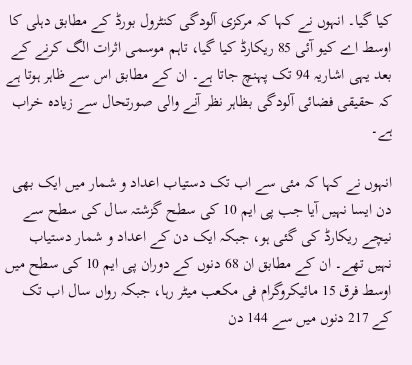کیا گیا۔ انہوں نے کہا کہ مرکزی آلودگی کنٹرول بورڈ کے مطابق دہلی کا اوسط اے کیو آئی 85 ریکارڈ کیا گیا، تاہم موسمی اثرات الگ کرنے کے بعد یہی اشاریہ 94 تک پہنچ جاتا ہے۔ ان کے مطابق اس سے ظاہر ہوتا ہے کہ حقیقی فضائی آلودگی بظاہر نظر آنے والی صورتحال سے زیادہ خراب ہے۔

انہوں نے کہا کہ مئی سے اب تک دستیاب اعداد و شمار میں ایک بھی دن ایسا نہیں آیا جب پی ایم 10 کی سطح گزشتہ سال کی سطح سے نیچے ریکارڈ کی گئی ہو، جبکہ ایک دن کے اعداد و شمار دستیاب نہیں تھے۔ ان کے مطابق ان 68 دنوں کے دوران پی ایم 10 کی سطح میں اوسط فرق 15 مائیکروگرام فی مکعب میٹر رہا، جبکہ رواں سال اب تک کے 217 دنوں میں سے 144 دن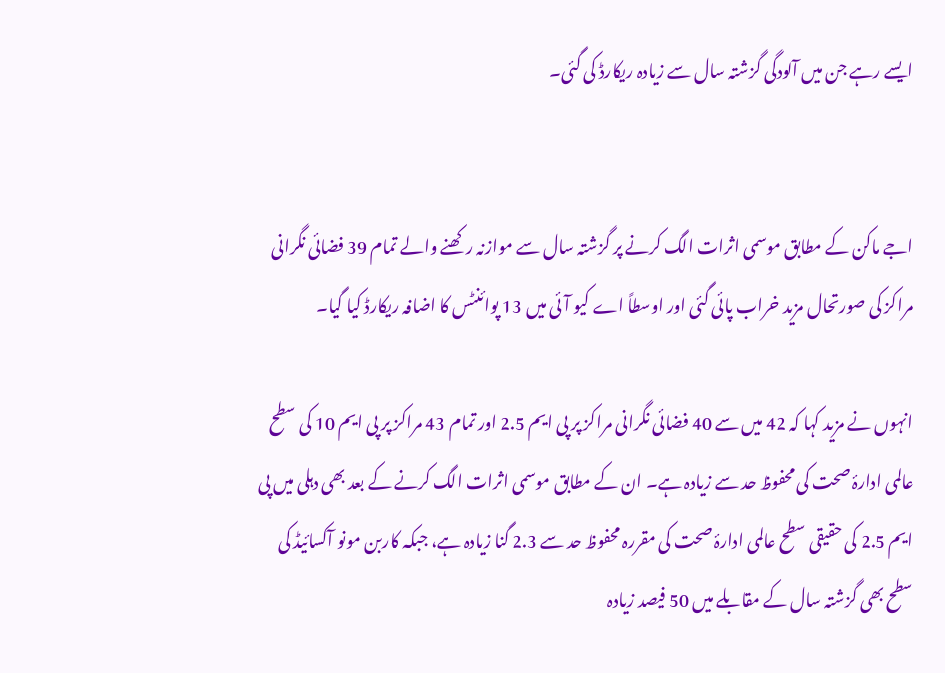ایسے رہے جن میں آلودگی گزشتہ سال سے زیادہ ریکارڈ کی گئی۔


اجے ماکن کے مطابق موسمی اثرات الگ کرنے پر گزشتہ سال سے موازنہ رکھنے والے تمام 39 فضائی نگرانی مراکز کی صورتحال مزید خراب پائی گئی اور اوسطاً اے کیو آئی میں 13 پوائنٹس کا اضافہ ریکارڈ کیا گیا۔

انہوں نے مزید کہا کہ 42 میں سے 40 فضائی نگرانی مراکز پر پی ایم 2.5 اور تمام 43 مراکز پر پی ایم 10 کی سطح عالمی ادارۂ صحت کی محفوظ حد سے زیادہ ہے۔ ان کے مطابق موسمی اثرات الگ کرنے کے بعد بھی دہلی میں پی ایم 2.5 کی حقیقی سطح عالمی ادارۂ صحت کی مقررہ محفوظ حد سے 2.3 گنا زیادہ ہے، جبکہ کاربن مونو آکسائیڈ کی سطح بھی گزشتہ سال کے مقابلے میں 50 فیصد زیادہ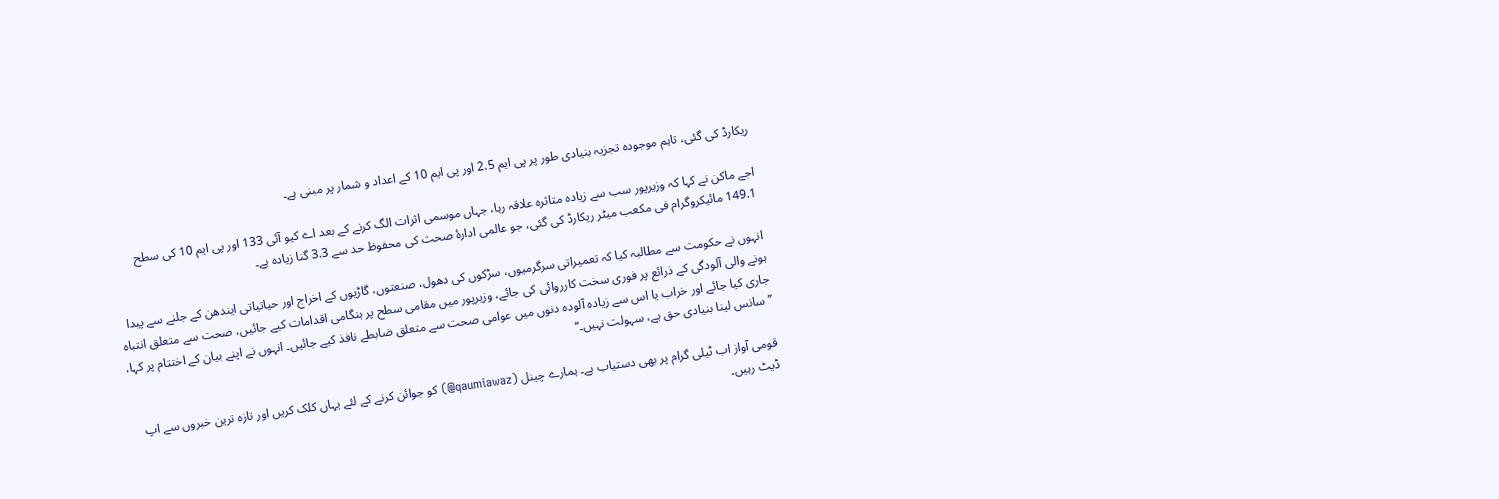ریکارڈ کی گئی، تاہم موجودہ تجزیہ بنیادی طور پر پی ایم 2.5 اور پی ایم 10 کے اعداد و شمار پر مبنی ہے۔

اجے ماکن نے کہا کہ وزیرپور سب سے زیادہ متاثرہ علاقہ رہا، جہاں موسمی اثرات الگ کرنے کے بعد اے کیو آئی 133 اور پی ایم 10 کی سطح 149.1 مائیکروگرام فی مکعب میٹر ریکارڈ کی گئی، جو عالمی ادارۂ صحت کی محفوظ حد سے 3.3 گنا زیادہ ہے۔

انہوں نے حکومت سے مطالبہ کیا کہ تعمیراتی سرگرمیوں، سڑکوں کی دھول، صنعتوں، گاڑیوں کے اخراج اور حیاتیاتی ایندھن کے جلنے سے پیدا ہونے والی آلودگی کے ذرائع پر فوری سخت کارروائی کی جائے، وزیرپور میں مقامی سطح پر ہنگامی اقدامات کیے جائیں، صحت سے متعلق انتباہ جاری کیا جائے اور خراب یا اس سے زیادہ آلودہ دنوں میں عوامی صحت سے متعلق ضابطے نافذ کیے جائیں۔ انہوں نے اپنے بیان کے اختتام پر کہا، ’’سانس لینا بنیادی حق ہے، سہولت نہیں۔‘‘

قومی آواز اب ٹیلی گرام پر بھی دستیاب ہے۔ ہمارے چینل (qaumiawaz@) کو جوائن کرنے کے لئے یہاں کلک کریں اور تازہ ترین خبروں سے اپ ڈیٹ رہیں۔